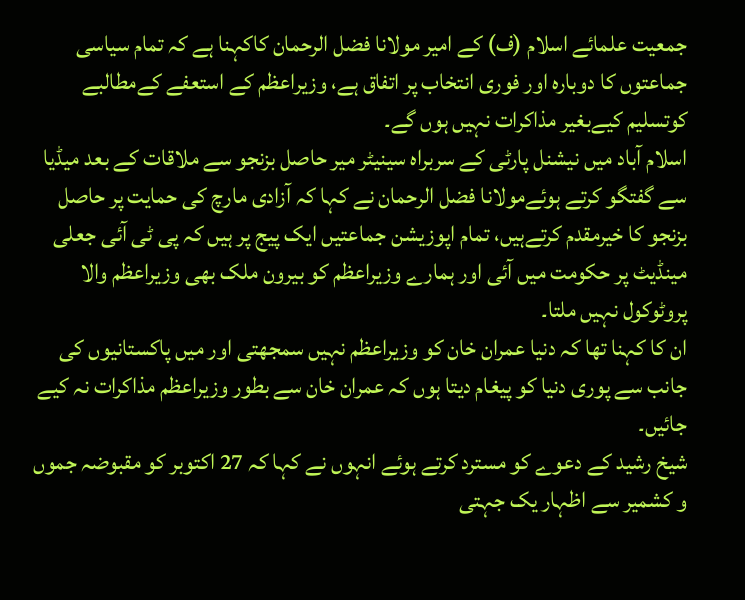جمعیت علمائے اسلام (ف) کے امیر مولانا فضل الرحمان کاکہنا ہے کہ تمام سیاسی جماعتوں کا دوبارہ اور فوری انتخاب پر اتفاق ہے، وزیراعظم کے استعفے کےمطالبے کوتسلیم کیےبغیر مذاکرات نہیں ہوں گے۔
اسلام آباد میں نیشنل پارٹی کے سربراہ سینیٹر میر حاصل بزنجو سے ملاقات کے بعد میڈیا سے گفتگو کرتے ہوئےمولانا فضل الرحمان نے کہا کہ آزادی مارچ کی حمایت پر حاصل بزنجو کا خیرمقدم کرتےہیں، تمام اپوزیشن جماعتیں ایک پیج پر ہیں کہ پی ٹی آئی جعلی مینڈیٹ پر حکومت میں آئی اور ہمارے وزیراعظم کو بیرون ملک بھی وزیراعظم والا پروٹوکول نہیں ملتا۔
ان کا کہنا تھا کہ دنیا عمران خان کو وزیراعظم نہیں سمجھتی اور میں پاکستانیوں کی جانب سے پوری دنیا کو پیغام دیتا ہوں کہ عمران خان سے بطور وزیراعظم مذاکرات نہ کیے جائیں۔
شیخ رشید کے دعوے کو مسترد کرتے ہوئے انہوں نے کہا کہ 27 اکتوبر کو مقبوضہ جموں و کشمیر سے اظہار یک جہتی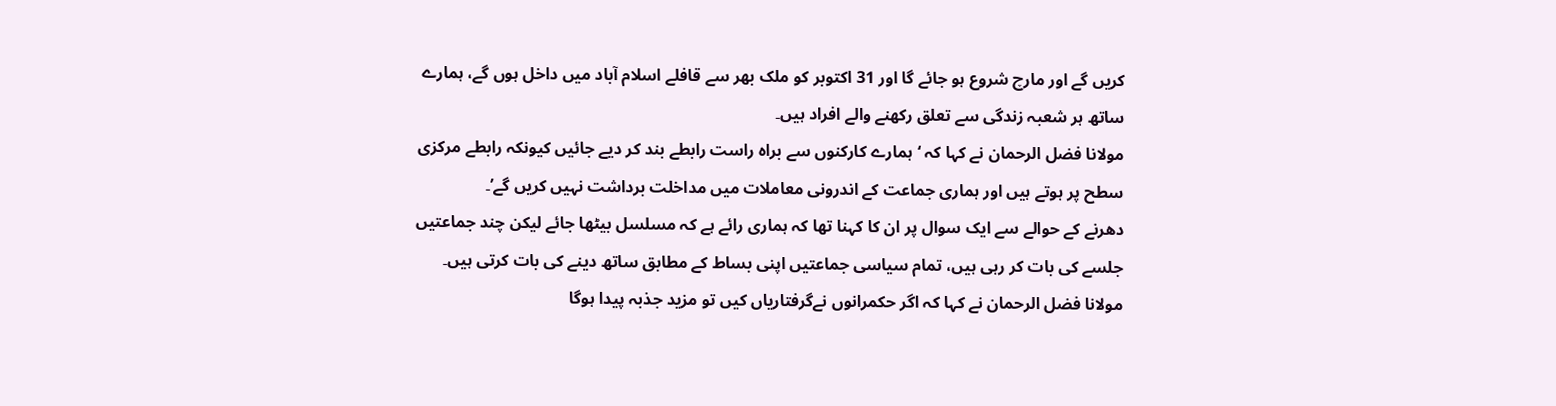کریں گے اور مارچ شروع ہو جائے گا اور 31 اکتوبر کو ملک بھر سے قافلے اسلام آباد میں داخل ہوں گے، ہمارے ساتھ ہر شعبہ زندگی سے تعلق رکھنے والے افراد ہیں۔
مولانا فضل الرحمان نے کہا کہ ‘ہمارے کارکنوں سے براہ راست رابطے بند کر دیے جائیں کیونکہ رابطے مرکزی سطح پر ہوتے ہیں اور ہماری جماعت کے اندرونی معاملات میں مداخلت برداشت نہیں کریں گے’۔
دھرنے کے حوالے سے ایک سوال پر ان کا کہنا تھا کہ ہماری رائے ہے کہ مسلسل بیٹھا جائے لیکن چند جماعتیں جلسے کی بات کر رہی ہیں، تمام سیاسی جماعتیں اپنی بساط کے مطابق ساتھ دینے کی بات کرتی ہیں۔
مولانا فضل الرحمان نے کہا کہ اگر حکمرانوں نےگرفتاریاں کیں تو مزید جذبہ پیدا ہوگا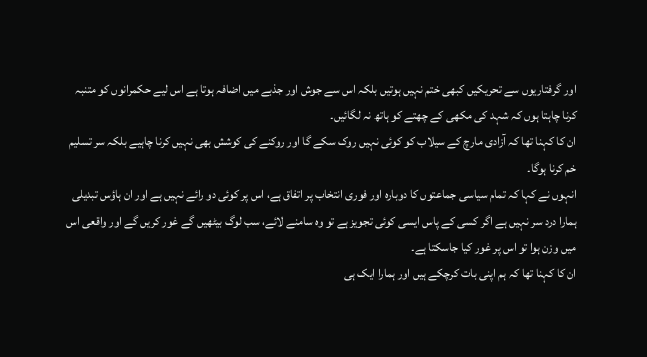اور گرفتاریوں سے تحریکیں کبھی ختم نہیں ہوتیں بلکہ اس سے جوش اور جذبے میں اضافہ ہوتا ہے اس لیے حکمرانوں کو متنبہ کرنا چاہتا ہوں کہ شہد کی مکھی کے چھتے کو ہاتھ نہ لگائیں۔
ان کا کہنا تھا کہ آزادی مارچ کے سیلاب کو کوئی نہیں روک سکے گا اور روکنے کی کوشش بھی نہیں کرنا چاہیے بلکہ سر تسلیم خم کرنا ہوگا۔
انہوں نے کہا کہ تمام سیاسی جماعتوں کا دوبارہ اور فوری انتخاب پر اتفاق ہے، اس پر کوئی دو رائے نہیں ہے اور ان ہاؤس تبدیلی ہمارا درد سر نہیں ہے اگر کسی کے پاس ایسی کوئی تجویز ہے تو وہ سامنے لائے، سب لوگ بیٹھیں گے غور کریں گے اور واقعی اس میں وزن ہوا تو اس پر غور کیا جاسکتا ہے۔
ان کا کہنا تھا کہ ہم اپنی بات کرچکے ہیں اور ہمارا ایک ہی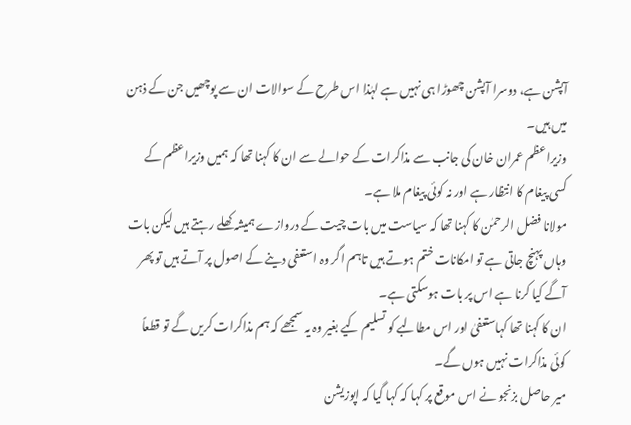آپشن ہے، دوسرا آپشن چھوڑا ہی نہیں ہے لہٰذا اس طرح کے سوالات ان سے پوچھیں جن کے ذہن میں ہیں۔
وزیراعظم عمران خان کی جانب سے مذاکرات کے حوالے سے ان کا کہنا تھا کہ ہمیں وزیراعظم کے کسی پیغام کا انتظار ہے اور نہ کوئی پیغام ملا ہے۔
مولانا فضل الرحمٰن کا کہنا تھا کہ سیاست میں بات چیت کے دروازے ہمیشہ کھلے رہتے ہیں لیکن بات وہاں پہنچ جاتی ہے تو امکانات ختم ہوتے ہیں تاہم اگر وہ استعفی دینے کے اصول پر آتے ہیں تو پھر آگے کیا کرنا ہے اس پر بات ہوسکتی ہے۔
ان کا کہنا تھا کہاستعفیٰ اور اس مطالبے کو تسلیم کیے بغیر وہ یہ سمجھے کہ ہم مذاکرات کریں گے تو قطعاً کوئی مذاکرات نہیں ہوں گے۔
میر حاصل بزنجو نے اس موقع پر کہا کہ کہا گیا کہ اپوزیشن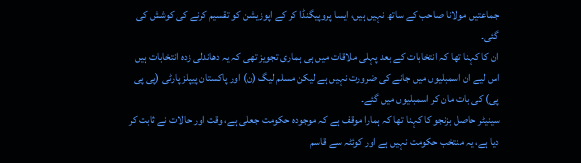جماعتیں مولانا صاحب کے ساتھ نہیں ہیں، ایسا پروپیگنڈا کر کے اپوزیشن کو تقسیم کرنے کی کوشش کی گئی۔
ان کا کہنا تھا کہ انتخابات کے بعد پہلی ملاقات میں ہی ہماری تجویز تھی کہ یہ دھاندلی زدہ انتخابات ہیں اس لیے ان اسمبلیوں میں جانے کی ضرورت نہیں ہے لیکن مسلم لیگ (ن) اور پاکستان پیپلز پارٹی (پی پی پی) کی بات مان کر اسمبلیوں میں گئے۔
سینیٹر حاصل بزنجو کا کہنا تھا کہ ہمارا موقف ہے کہ موجودہ حکومت جعلی ہے، وقت اور حالات نے ثابت کر دیا ہے، یہ منتخب حکومت نہیں ہے اور کوئٹہ سے قاسم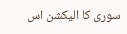سوری کا الیکشن اس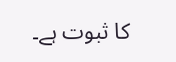کا ثبوت ہے۔